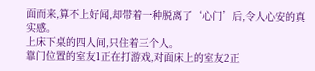面而来,算不上好闻,却带着一种脱离了‘心门’后,令人心安的真实感。
上床下桌的四人间,只住着三个人。
靠门位置的室友1正在打游戏,对面床上的室友2正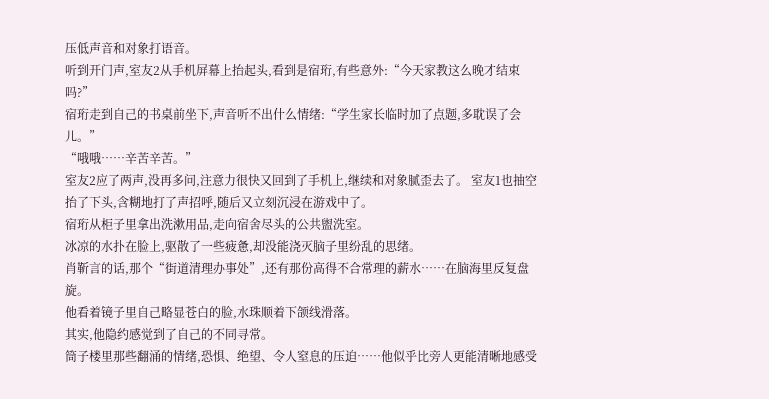压低声音和对象打语音。
听到开门声,室友2从手机屏幕上抬起头,看到是宿珩,有些意外:“今天家教这么晚才结束吗?”
宿珩走到自己的书桌前坐下,声音听不出什么情绪:“学生家长临时加了点题,多耽误了会儿。”
“哦哦……辛苦辛苦。”
室友2应了两声,没再多问,注意力很快又回到了手机上,继续和对象腻歪去了。 室友1也抽空抬了下头,含糊地打了声招呼,随后又立刻沉浸在游戏中了。
宿珩从柜子里拿出洗漱用品,走向宿舍尽头的公共盥洗室。
冰凉的水扑在脸上,驱散了一些疲惫,却没能浇灭脑子里纷乱的思绪。
肖靳言的话,那个“街道清理办事处”,还有那份高得不合常理的薪水……在脑海里反复盘旋。
他看着镜子里自己略显苍白的脸,水珠顺着下颌线滑落。
其实,他隐约感觉到了自己的不同寻常。
筒子楼里那些翻涌的情绪,恐惧、绝望、令人窒息的压迫……他似乎比旁人更能清晰地感受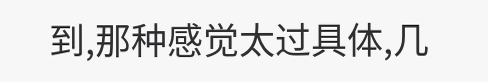到,那种感觉太过具体,几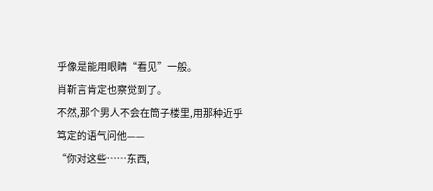乎像是能用眼睛“看见”一般。
肖靳言肯定也察觉到了。
不然,那个男人不会在筒子楼里,用那种近乎笃定的语气问他——
“你对这些……东西,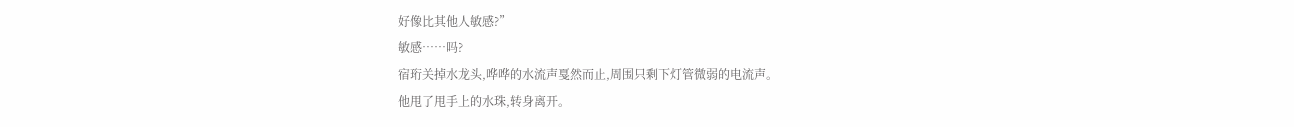好像比其他人敏感?”
敏感……吗?
宿珩关掉水龙头,哗哗的水流声戛然而止,周围只剩下灯管微弱的电流声。
他甩了甩手上的水珠,转身离开。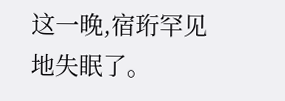这一晚,宿珩罕见地失眠了。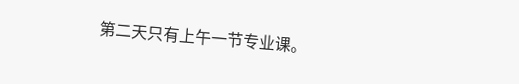第二天只有上午一节专业课。